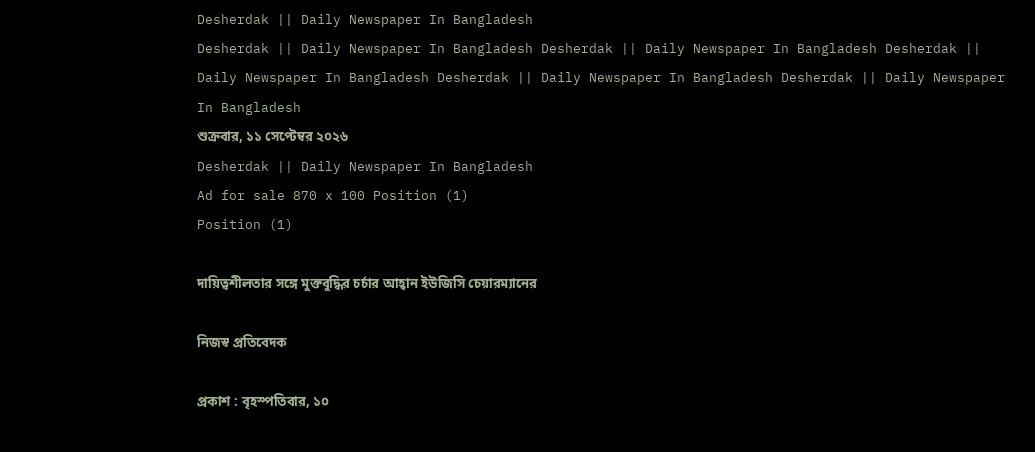Desherdak || Daily Newspaper In Bangladesh
Desherdak || Daily Newspaper In Bangladesh Desherdak || Daily Newspaper In Bangladesh Desherdak || Daily Newspaper In Bangladesh Desherdak || Daily Newspaper In Bangladesh Desherdak || Daily Newspaper In Bangladesh
শুক্রবার, ১১ সেপ্টেম্বর ২০২৬
Desherdak || Daily Newspaper In Bangladesh
Ad for sale 870 x 100 Position (1)
Position (1)

দায়িত্বশীলতার সঙ্গে মুক্তবুদ্ধির চর্চার আহ্বান ইউজিসি চেয়ারম্যানের

নিজস্ব প্রতিবেদক

প্রকাশ : বৃহস্পতিবার, ১০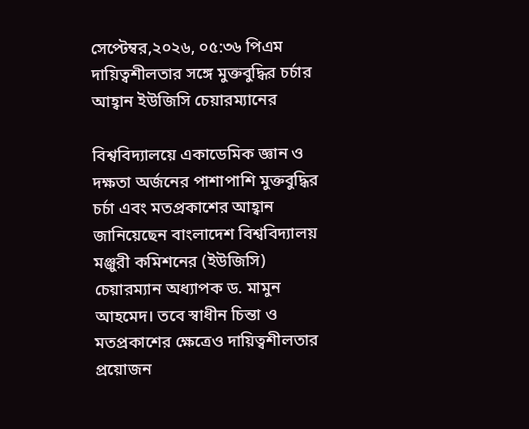সেপ্টেম্বর,২০২৬, ০৫:৩৬ পিএম
দায়িত্বশীলতার সঙ্গে মুক্তবুদ্ধির চর্চার আহ্বান ইউজিসি চেয়ারম্যানের

বিশ্ববিদ্যালয়ে একাডেমিক জ্ঞান ও দক্ষতা অর্জনের পাশাপাশি মুক্তবুদ্ধির চর্চা এবং মতপ্রকাশের আহ্বান জানিয়েছেন বাংলাদেশ বিশ্ববিদ্যালয় মঞ্জুরী কমিশনের (ইউজিসি) চেয়ারম্যান অধ্যাপক ড. মামুন আহমেদ। তবে স্বাধীন চিন্তা ও মতপ্রকাশের ক্ষেত্রেও দায়িত্বশীলতার প্রয়োজন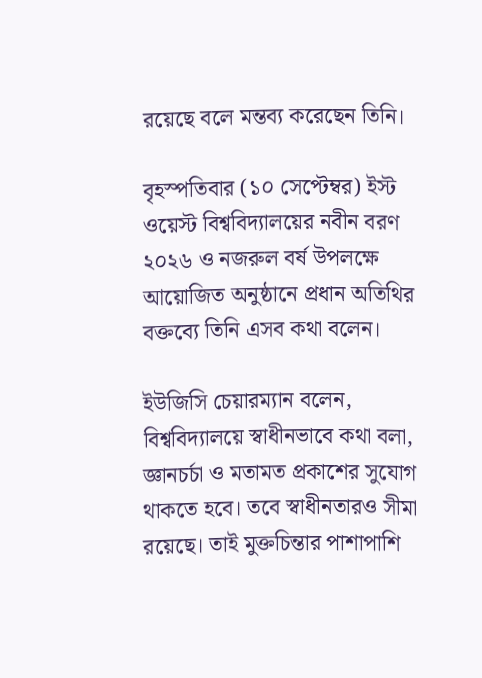রয়েছে বলে মন্তব্য করেছেন তিনি।

বৃহস্পতিবার (১০ সেপ্টেম্বর) ইস্ট ওয়েস্ট বিশ্ববিদ্যালয়ের নবীন বরণ ২০২৬ ও নজরুল বর্ষ উপলক্ষে আয়োজিত অনুষ্ঠানে প্রধান অতিথির বক্তব্যে তিনি এসব কথা বলেন।

ইউজিসি চেয়ারম্যান বলেন, বিশ্ববিদ্যালয়ে স্বাধীনভাবে কথা বলা, জ্ঞানচর্চা ও মতামত প্রকাশের সুযোগ থাকতে হবে। তবে স্বাধীনতারও সীমা রয়েছে। তাই মুক্তচিন্তার পাশাপাশি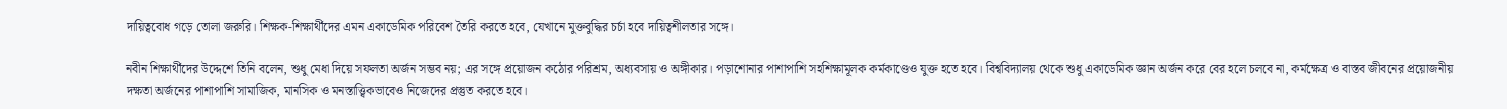দায়িত্ববোধ গড়ে তোলা জরুরি। শিক্ষক-শিক্ষার্থীদের এমন একাডেমিক পরিবেশ তৈরি করতে হবে, যেখানে মুক্তবুদ্ধির চর্চা হবে দায়িত্বশীলতার সঙ্গে।

নবীন শিক্ষার্থীদের উদ্দেশে তিনি বলেন, শুধু মেধা দিয়ে সফলতা অর্জন সম্ভব নয়; এর সঙ্গে প্রয়োজন কঠোর পরিশ্রম, অধ্যবসায় ও অঙ্গীকার। পড়াশোনার পাশাপাশি সহশিক্ষামূলক কর্মকাণ্ডেও যুক্ত হতে হবে। বিশ্ববিদ্যালয় থেকে শুধু একাডেমিক জ্ঞান অর্জন করে বের হলে চলবে না, কর্মক্ষেত্র ও বাস্তব জীবনের প্রয়োজনীয় দক্ষতা অর্জনের পাশাপাশি সামাজিক, মানসিক ও মনস্তাত্ত্বিকভাবেও নিজেদের প্রস্তুত করতে হবে।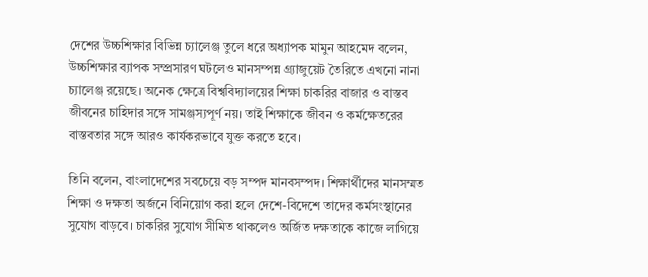দেশের উচ্চশিক্ষার বিভিন্ন চ্যালেঞ্জ তুলে ধরে অধ্যাপক মামুন আহমেদ বলেন, উচ্চশিক্ষার ব্যাপক সম্প্রসারণ ঘটলেও মানসম্পন্ন গ্র্যাজুয়েট তৈরিতে এখনো নানা চ্যালেঞ্জ রয়েছে। অনেক ক্ষেত্রে বিশ্ববিদ্যালয়ের শিক্ষা চাকরির বাজার ও বাস্তব জীবনের চাহিদার সঙ্গে সামঞ্জস্যপূর্ণ নয়। তাই শিক্ষাকে জীবন ও কর্মক্ষেতরের বাস্তবতার সঙ্গে আরও কার্যকরভাবে যুক্ত করতে হবে।

তিনি বলেন, বাংলাদেশের সবচেয়ে বড় সম্পদ মানবসম্পদ। শিক্ষার্থীদের মানসম্মত শিক্ষা ও দক্ষতা অর্জনে বিনিয়োগ করা হলে দেশে-বিদেশে তাদের কর্মসংস্থানের সুযোগ বাড়বে। চাকরির সুযোগ সীমিত থাকলেও অর্জিত দক্ষতাকে কাজে লাগিয়ে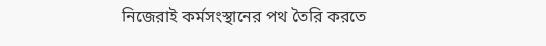নিজেরাই কর্মসংস্থানের পথ তৈরি করতে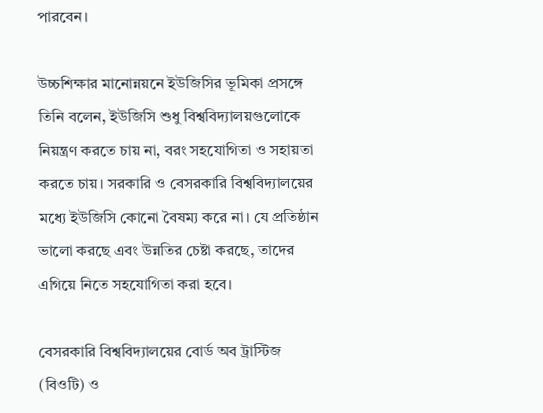পারবেন।

উচ্চশিক্ষার মানোন্নয়নে ইউজিসির ভূমিকা প্রসঙ্গে তিনি বলেন, ইউজিসি শুধু বিশ্ববিদ্যালয়গুলোকে নিয়ন্ত্রণ করতে চায় না, বরং সহযোগিতা ও সহায়তা করতে চায়। সরকারি ও বেসরকারি বিশ্ববিদ্যালয়ের মধ্যে ইউজিসি কোনো বৈষম্য করে না। যে প্রতিষ্ঠান ভালো করছে এবং উন্নতির চেষ্টা করছে, তাদের এগিয়ে নিতে সহযোগিতা করা হবে।

বেসরকারি বিশ্ববিদ্যালয়ের বোর্ড অব ট্রাস্টিজ (বিওটি) ও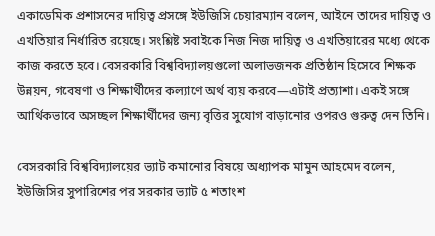একাডেমিক প্রশাসনের দায়িত্ব প্রসঙ্গে ইউজিসি চেয়ারম্যান বলেন, আইনে তাদের দায়িত্ব ও এখতিয়ার নির্ধারিত রয়েছে। সংশ্লিষ্ট সবাইকে নিজ নিজ দায়িত্ব ও এখতিয়ারের মধ্যে থেকে কাজ করতে হবে। বেসরকারি বিশ্ববিদ্যালয়গুলো অলাভজনক প্রতিষ্ঠান হিসেবে শিক্ষক উন্নয়ন, গবেষণা ও শিক্ষার্থীদের কল্যাণে অর্থ ব্যয় করবে—এটাই প্রত্যাশা। একই সঙ্গে আর্থিকভাবে অসচ্ছল শিক্ষার্থীদের জন্য বৃত্তির সুযোগ বাড়ানোর ওপরও গুরুত্ব দেন তিনি।

বেসরকারি বিশ্ববিদ্যালয়ের ভ্যাট কমানোর বিষয়ে অধ্যাপক মামুন আহমেদ বলেন, ইউজিসির সুপারিশের পর সরকার ভ্যাট ৫ শতাংশ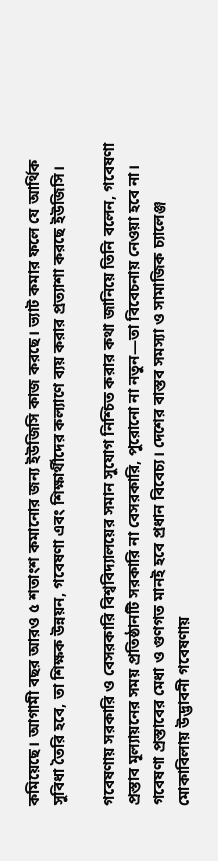কমিয়েছে। আগামী বছর আরও ৫ শতাংশ কমানোর জন্য ইউজিসি কাজ করছে। ভ্যাট কমার ফলে যে আর্থিক সুবিধা তৈরি হবে, তা শিক্ষক উন্নয়ন, গবেষণা এবং শিক্ষার্থীদের কল্যাণে ব্যয় করার প্রত্যাশা করছে ইউজিসি।

গবেষণায় সরকারি ও বেসরকারি বিশ্ববিদ্যালয়ের সমান সুযোগ নিশ্চিত করার কথা জানিয়ে তিনি বলেন, গবেষণা প্রস্তাব মূল্যায়নের সময় প্রতিষ্ঠানটি সরকারি না বেসরকারি, পুরোনো না নতুন—তা বিবেচনায় নেওয়া হবে না। গবেষণা প্রস্তাবের মেধা ও গুণগত মানই হবে প্রধান বিবেচ্য। দেশের বাস্তব সমস্যা ও সামাজিক চ্যালেঞ্জ মোকাবিলায় উদ্ভাবনী গবেষণায়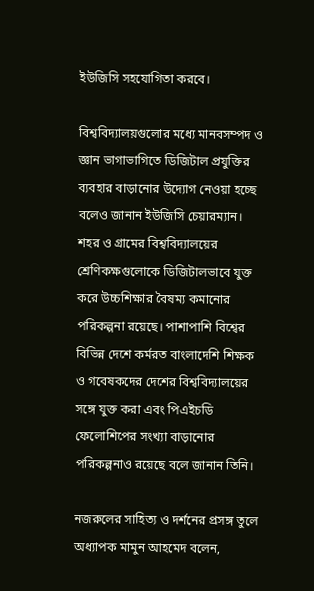ইউজিসি সহযোগিতা করবে।

বিশ্ববিদ্যালয়গুলোর মধ্যে মানবসম্পদ ও জ্ঞান ভাগাভাগিতে ডিজিটাল প্রযুক্তির ব্যবহার বাড়ানোর উদ্যোগ নেওয়া হচ্ছে বলেও জানান ইউজিসি চেয়ারম্যান। শহর ও গ্রামের বিশ্ববিদ্যালয়ের শ্রেণিকক্ষগুলোকে ডিজিটালভাবে যুক্ত করে উচ্চশিক্ষার বৈষম্য কমানোর পরিকল্পনা রয়েছে। পাশাপাশি বিশ্বের বিভিন্ন দেশে কর্মরত বাংলাদেশি শিক্ষক ও গবেষকদের দেশের বিশ্ববিদ্যালয়ের সঙ্গে যুক্ত করা এবং পিএইচডি ফেলোশিপের সংখ্যা বাড়ানোর পরিকল্পনাও রয়েছে বলে জানান তিনি।

নজরুলের সাহিত্য ও দর্শনের প্রসঙ্গ তুলে অধ্যাপক মামুন আহমেদ বলেন,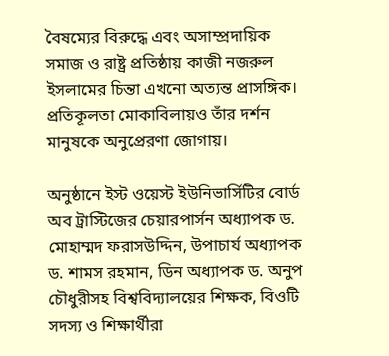বৈষম্যের বিরুদ্ধে এবং অসাম্প্রদায়িক সমাজ ও রাষ্ট্র প্রতিষ্ঠায় কাজী নজরুল ইসলামের চিন্তা এখনো অত্যন্ত প্রাসঙ্গিক। প্রতিকূলতা মোকাবিলায়ও তাঁর দর্শন মানুষকে অনুপ্রেরণা জোগায়।

অনুষ্ঠানে ইস্ট ওয়েস্ট ইউনিভার্সিটির বোর্ড অব ট্রাস্টিজের চেয়ারপার্সন অধ্যাপক ড. মোহাম্মদ ফরাসউদ্দিন, উপাচার্য অধ্যাপক ড. শামস রহমান, ডিন অধ্যাপক ড. অনুপ চৌধুরীসহ বিশ্ববিদ্যালয়ের শিক্ষক, বিওটি সদস্য ও শিক্ষার্থীরা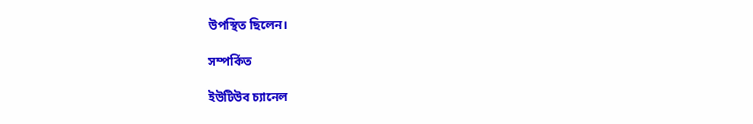উপস্থিত ছিলেন।

সম্পর্কিত

ইউটিউব চ্যানেল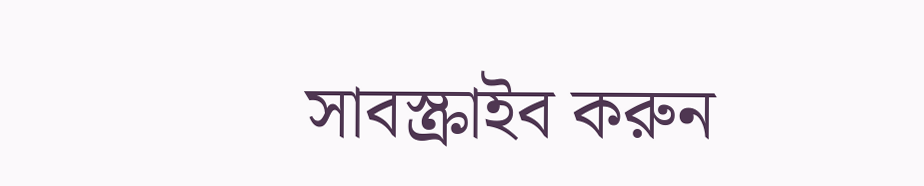সাবস্ক্রাইব করুন